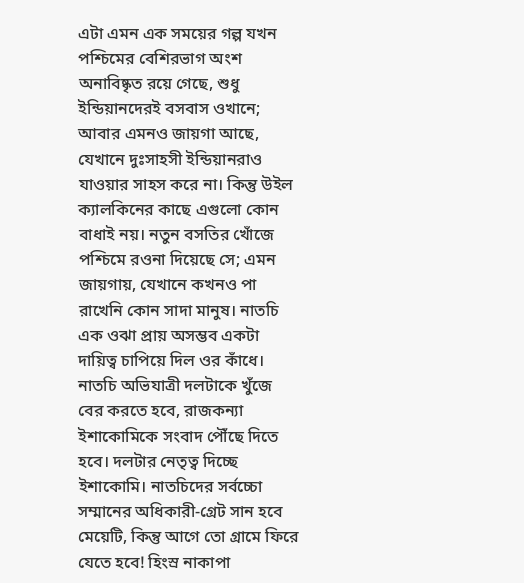এটা এমন এক সময়ের গল্প যখন পশ্চিমের বেশিরভাগ অংশ অনাবিষ্কৃত রয়ে গেছে, শুধু ইন্ডিয়ানদেরই বসবাস ওখানে; আবার এমনও জায়গা আছে, যেখানে দুঃসাহসী ইন্ডিয়ানরাও যাওয়ার সাহস করে না। কিন্তু উইল ক্যালকিনের কাছে এগুলো কোন বাধাই নয়। নতুন বসতির খোঁজে পশ্চিমে রওনা দিয়েছে সে; এমন জায়গায়, যেখানে কখনও পা রাখেনি কোন সাদা মানুষ। নাতচি এক ওঝা প্রায় অসম্ভব একটা দায়িত্ব চাপিয়ে দিল ওর কাঁধে। নাতচি অভিযাত্রী দলটাকে খুঁজে বের করতে হবে, রাজকন্যা ইশাকোমিকে সংবাদ পৌঁছে দিতে হবে। দলটার নেতৃত্ব দিচ্ছে ইশাকোমি। নাতচিদের সর্বচ্চো সম্মানের অধিকারী-গ্রেট সান হবে মেয়েটি, কিন্তু আগে তো গ্রামে ফিরে যেতে হবে! হিংস্র নাকাপা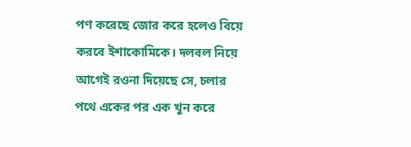পণ করেছে জোর করে হলেও বিয়ে করবে ইশাকোমিকে। দলবল নিয়ে আগেই রওনা দিয়েছে সে, চলার পথে একের পর এক খুন করে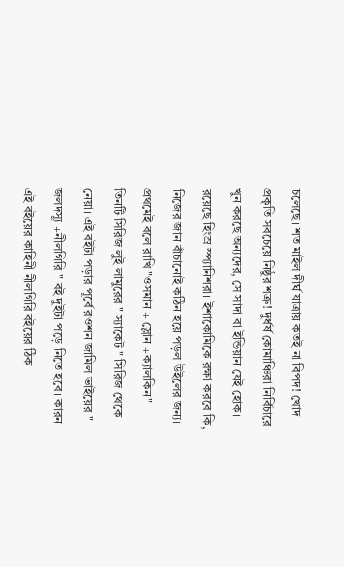চলেছে। শত মাইল দীর্ঘ যাত্রায় কতই না বিপদ! খোদ প্রকৃতি সবচেয়ে নিষ্ঠুর শত্রু! দুর্ধর্ষ কোমাঞ্চিরা নির্বিচারে খুন করছে অন্যদের, সে সাদা বা ইন্ডিয়ান যেই হোক। রয়েছে হিংস্র স্প্যানিশরা। ইশাকোমিকে রক্ষা করবে কি, নিজের জান বাঁচানোই কঠিন হয়ে পড়ল উইলের জন্য।
প্রথমেই বলে রাখি "ওসমান + স্লোন +ক্যালকিন" তিনটি সিরিজ লুই লামুরের " স্যাকেট " সিরিজ থেকে নেয়া। এই বইটা পড়ার পূর্বে রওশন জামিল ভাইয়ের " জলদস্যূ +নীলগিরি " বই দুইটা পড়ে নিতে হবে। কারন এই বইয়ের কাহিনী নীলগিরি বইয়ের ঠিক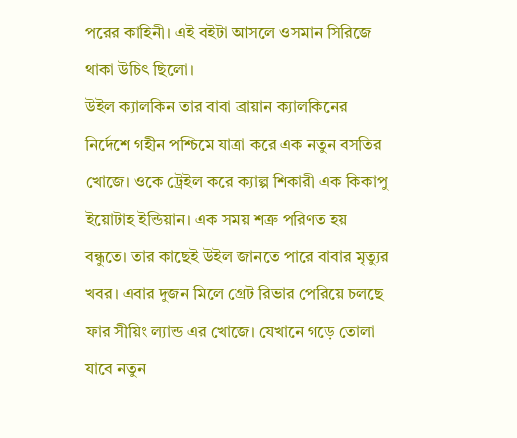পরের কাহিনী। এই বইটা আসলে ওসমান সিরিজে থাকা উচিৎ ছিলো।
উইল ক্যালকিন তার বাবা ব্রায়ান ক্যালকিনের নির্দেশে গহীন পশ্চিমে যাত্রা করে এক নতুন বসতির খোজে। ওকে ট্রেইল করে ক্যাল্প শিকারী এক কিকাপু ইয়োটাহ ইন্ডিয়ান। এক সময় শত্রু পরিণত হয় বন্ধুতে। তার কাছেই উইল জানতে পারে বাবার মৃত্যুর খবর। এবার দুজন মিলে গ্রেট রিভার পেরিয়ে চলছে ফার সীয়িং ল্যান্ড এর খোজে। যেখানে গড়ে তোলা যাবে নতুন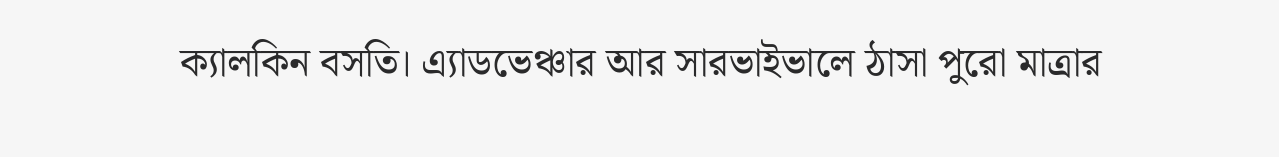ক্যালকিন বসতি। এ্যাডভেঞ্চার আর সারভাইভালে ঠাসা পুরো মাত্রার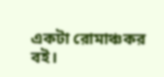একটা রোমাঞ্চকর বই।